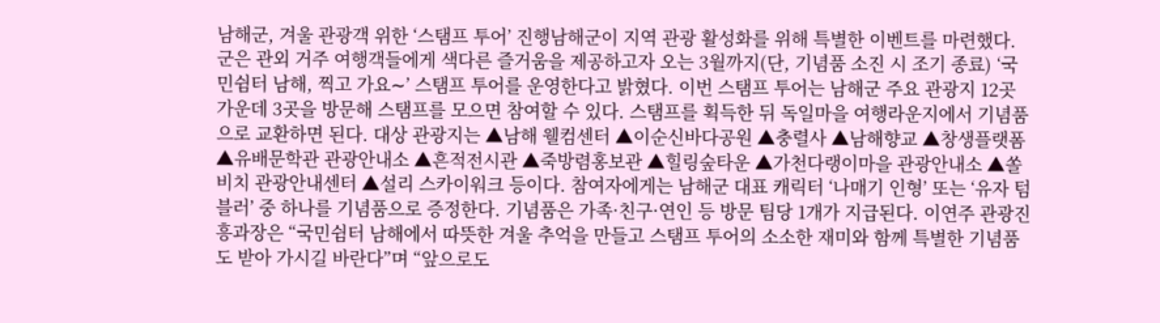남해군, 겨울 관광객 위한 ‘스탬프 투어’ 진행남해군이 지역 관광 활성화를 위해 특별한 이벤트를 마련했다. 군은 관외 거주 여행객들에게 색다른 즐거움을 제공하고자 오는 3월까지(단, 기념품 소진 시 조기 종료) ‘국민쉼터 남해, 찍고 가요∼’ 스탬프 투어를 운영한다고 밝혔다. 이번 스탬프 투어는 남해군 주요 관광지 12곳 가운데 3곳을 방문해 스탬프를 모으면 참여할 수 있다. 스탬프를 획득한 뒤 독일마을 여행라운지에서 기념품으로 교환하면 된다. 대상 관광지는 ▲남해 웰컴센터 ▲이순신바다공원 ▲충렬사 ▲남해향교 ▲창생플랫폼 ▲유배문학관 관광안내소 ▲흔적전시관 ▲죽방렴홍보관 ▲힐링숲타운 ▲가천다랭이마을 관광안내소 ▲쏠비치 관광안내센터 ▲설리 스카이워크 등이다. 참여자에게는 남해군 대표 캐릭터 ‘나매기 인형’ 또는 ‘유자 텀블러’ 중 하나를 기념품으로 증정한다. 기념품은 가족·친구·연인 등 방문 팀당 1개가 지급된다. 이연주 관광진흥과장은 “국민쉼터 남해에서 따뜻한 겨울 추억을 만들고 스탬프 투어의 소소한 재미와 함께 특별한 기념품도 받아 가시길 바란다”며 “앞으로도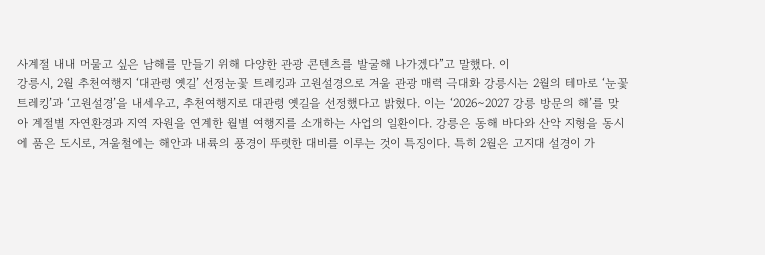사계절 내내 머물고 싶은 남해를 만들기 위해 다양한 관광 콘텐츠를 발굴해 나가겠다”고 말했다. 이
강릉시, 2월 추천여행지 ‘대관령 옛길’ 선정눈꽃 트레킹과 고원설경으로 겨울 관광 매력 극대화 강릉시는 2월의 테마로 ‘눈꽃 트레킹’과 ‘고원설경’을 내세우고, 추천여행지로 대관령 옛길을 선정했다고 밝혔다. 이는 ‘2026∼2027 강릉 방문의 해’를 맞아 계절별 자연환경과 지역 자원을 연계한 월별 여행지를 소개하는 사업의 일환이다. 강릉은 동해 바다와 산악 지형을 동시에 품은 도시로, 겨울철에는 해안과 내륙의 풍경이 뚜렷한 대비를 이루는 것이 특징이다. 특히 2월은 고지대 설경이 가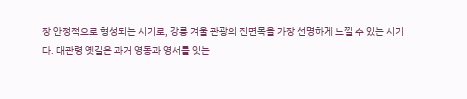장 안정적으로 형성되는 시기로, 강릉 겨울 관광의 진면목을 가장 선명하게 느낄 수 있는 시기다. 대관령 옛길은 과거 영동과 영서를 잇는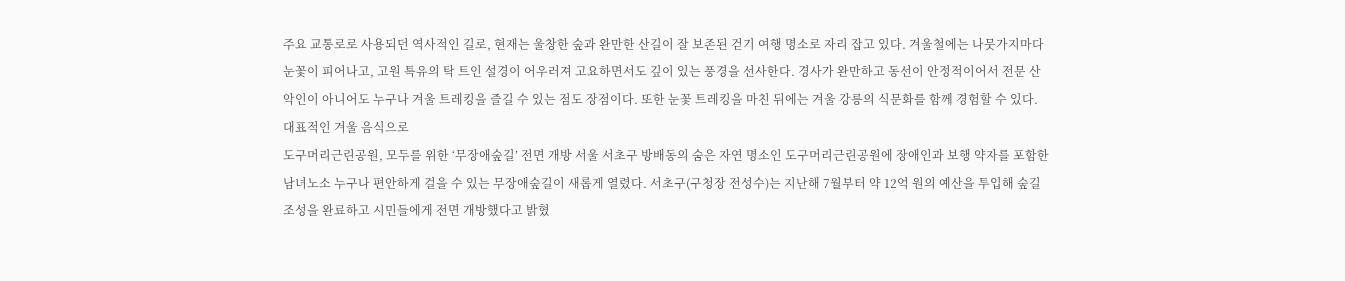주요 교통로로 사용되던 역사적인 길로, 현재는 울창한 숲과 완만한 산길이 잘 보존된 걷기 여행 명소로 자리 잡고 있다. 겨울철에는 나뭇가지마다 눈꽃이 피어나고, 고원 특유의 탁 트인 설경이 어우러져 고요하면서도 깊이 있는 풍경을 선사한다. 경사가 완만하고 동선이 안정적이어서 전문 산악인이 아니어도 누구나 겨울 트레킹을 즐길 수 있는 점도 장점이다. 또한 눈꽃 트레킹을 마친 뒤에는 겨울 강릉의 식문화를 함께 경험할 수 있다. 대표적인 겨울 음식으로
도구머리근린공원, 모두를 위한 ‘무장애숲길’ 전면 개방 서울 서초구 방배동의 숨은 자연 명소인 도구머리근린공원에 장애인과 보행 약자를 포함한 남녀노소 누구나 편안하게 걸을 수 있는 무장애숲길이 새롭게 열렸다. 서초구(구청장 전성수)는 지난해 7월부터 약 12억 원의 예산을 투입해 숲길 조성을 완료하고 시민들에게 전면 개방했다고 밝혔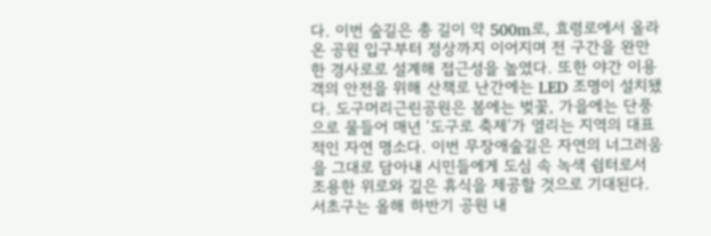다. 이번 숲길은 총 길이 약 500m로, 효령로에서 올라온 공원 입구부터 정상까지 이어지며 전 구간을 완만한 경사로로 설계해 접근성을 높였다. 또한 야간 이용객의 안전을 위해 산책로 난간에는 LED 조명이 설치됐다. 도구머리근린공원은 봄에는 벚꽃, 가을에는 단풍으로 물들어 매년 ‘도구로 축제’가 열리는 지역의 대표적인 자연 명소다. 이번 무장애숲길은 자연의 너그러움을 그대로 담아내 시민들에게 도심 속 녹색 쉼터로서 조용한 위로와 깊은 휴식을 제공할 것으로 기대된다. 서초구는 올해 하반기 공원 내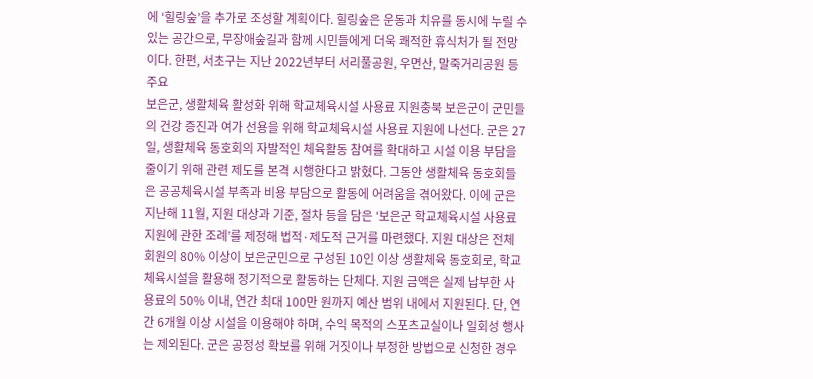에 ‘힐링숲’을 추가로 조성할 계획이다. 힐링숲은 운동과 치유를 동시에 누릴 수 있는 공간으로, 무장애숲길과 함께 시민들에게 더욱 쾌적한 휴식처가 될 전망이다. 한편, 서초구는 지난 2022년부터 서리풀공원, 우면산, 말죽거리공원 등 주요
보은군, 생활체육 활성화 위해 학교체육시설 사용료 지원충북 보은군이 군민들의 건강 증진과 여가 선용을 위해 학교체육시설 사용료 지원에 나선다. 군은 27일, 생활체육 동호회의 자발적인 체육활동 참여를 확대하고 시설 이용 부담을 줄이기 위해 관련 제도를 본격 시행한다고 밝혔다. 그동안 생활체육 동호회들은 공공체육시설 부족과 비용 부담으로 활동에 어려움을 겪어왔다. 이에 군은 지난해 11월, 지원 대상과 기준, 절차 등을 담은 ‘보은군 학교체육시설 사용료 지원에 관한 조례’를 제정해 법적·제도적 근거를 마련했다. 지원 대상은 전체 회원의 80% 이상이 보은군민으로 구성된 10인 이상 생활체육 동호회로, 학교체육시설을 활용해 정기적으로 활동하는 단체다. 지원 금액은 실제 납부한 사용료의 50% 이내, 연간 최대 100만 원까지 예산 범위 내에서 지원된다. 단, 연간 6개월 이상 시설을 이용해야 하며, 수익 목적의 스포츠교실이나 일회성 행사는 제외된다. 군은 공정성 확보를 위해 거짓이나 부정한 방법으로 신청한 경우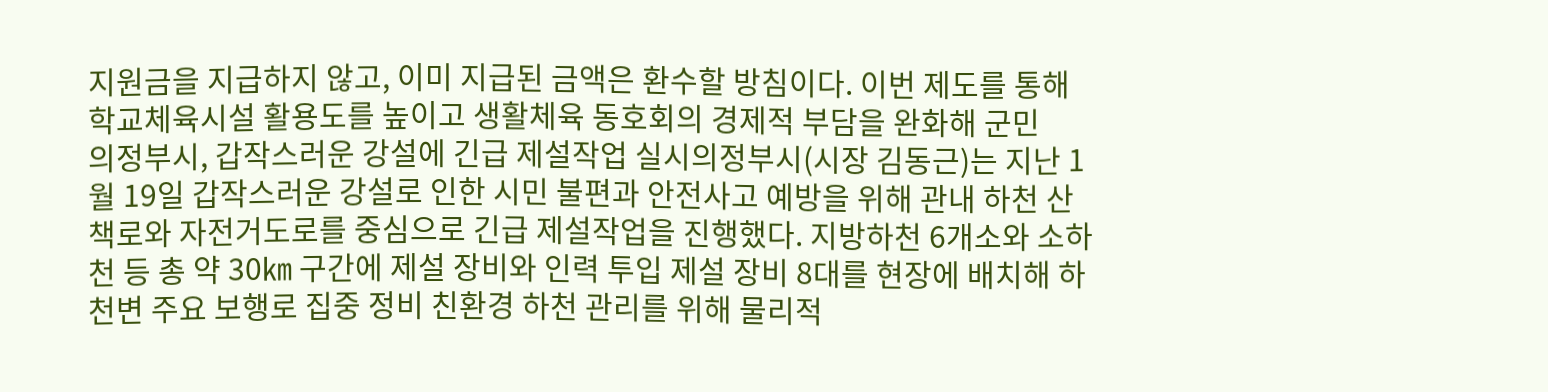지원금을 지급하지 않고, 이미 지급된 금액은 환수할 방침이다. 이번 제도를 통해 학교체육시설 활용도를 높이고 생활체육 동호회의 경제적 부담을 완화해 군민
의정부시, 갑작스러운 강설에 긴급 제설작업 실시의정부시(시장 김동근)는 지난 1월 19일 갑작스러운 강설로 인한 시민 불편과 안전사고 예방을 위해 관내 하천 산책로와 자전거도로를 중심으로 긴급 제설작업을 진행했다. 지방하천 6개소와 소하천 등 총 약 30㎞ 구간에 제설 장비와 인력 투입 제설 장비 8대를 현장에 배치해 하천변 주요 보행로 집중 정비 친환경 하천 관리를 위해 물리적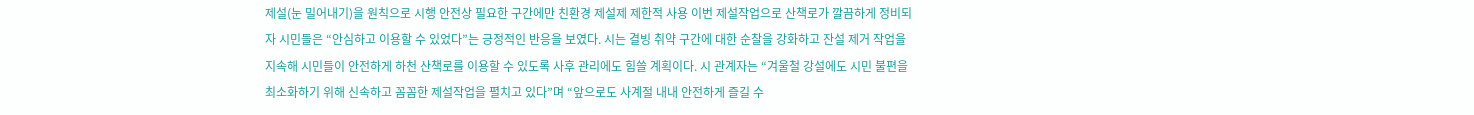제설(눈 밀어내기)을 원칙으로 시행 안전상 필요한 구간에만 친환경 제설제 제한적 사용 이번 제설작업으로 산책로가 깔끔하게 정비되자 시민들은 “안심하고 이용할 수 있었다”는 긍정적인 반응을 보였다. 시는 결빙 취약 구간에 대한 순찰을 강화하고 잔설 제거 작업을 지속해 시민들이 안전하게 하천 산책로를 이용할 수 있도록 사후 관리에도 힘쓸 계획이다. 시 관계자는 “겨울철 강설에도 시민 불편을 최소화하기 위해 신속하고 꼼꼼한 제설작업을 펼치고 있다”며 “앞으로도 사계절 내내 안전하게 즐길 수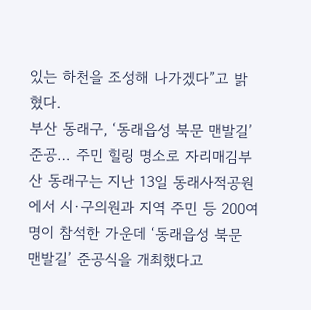있는 하천을 조성해 나가겠다”고 밝혔다.
부산 동래구, ‘동래읍성 북문 맨발길’ 준공… 주민 힐링 명소로 자리매김부산 동래구는 지난 13일 동래사적공원에서 시·구의원과 지역 주민 등 200여 명이 참석한 가운데 ‘동래읍성 북문 맨발길’ 준공식을 개최했다고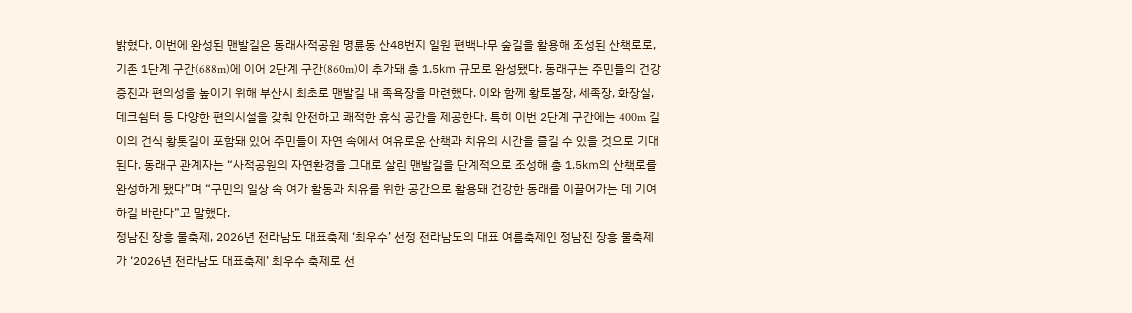밝혔다. 이번에 완성된 맨발길은 동래사적공원 명륜동 산48번지 일원 편백나무 숲길을 활용해 조성된 산책로로, 기존 1단계 구간(688m)에 이어 2단계 구간(860m)이 추가돼 총 1.5㎞ 규모로 완성됐다. 동래구는 주민들의 건강 증진과 편의성을 높이기 위해 부산시 최초로 맨발길 내 족욕장을 마련했다. 이와 함께 황토볼장, 세족장, 화장실, 데크쉼터 등 다양한 편의시설을 갖춰 안전하고 쾌적한 휴식 공간을 제공한다. 특히 이번 2단계 구간에는 400m 길이의 건식 황톳길이 포함돼 있어 주민들이 자연 속에서 여유로운 산책과 치유의 시간을 즐길 수 있을 것으로 기대된다. 동래구 관계자는 “사적공원의 자연환경을 그대로 살린 맨발길을 단계적으로 조성해 총 1.5㎞의 산책로를 완성하게 됐다”며 “구민의 일상 속 여가 활동과 치유를 위한 공간으로 활용돼 건강한 동래를 이끌어가는 데 기여하길 바란다”고 말했다.
정남진 장흥 물축제, 2026년 전라남도 대표축제 ‘최우수’ 선정 전라남도의 대표 여름축제인 정남진 장흥 물축제가 ‘2026년 전라남도 대표축제’ 최우수 축제로 선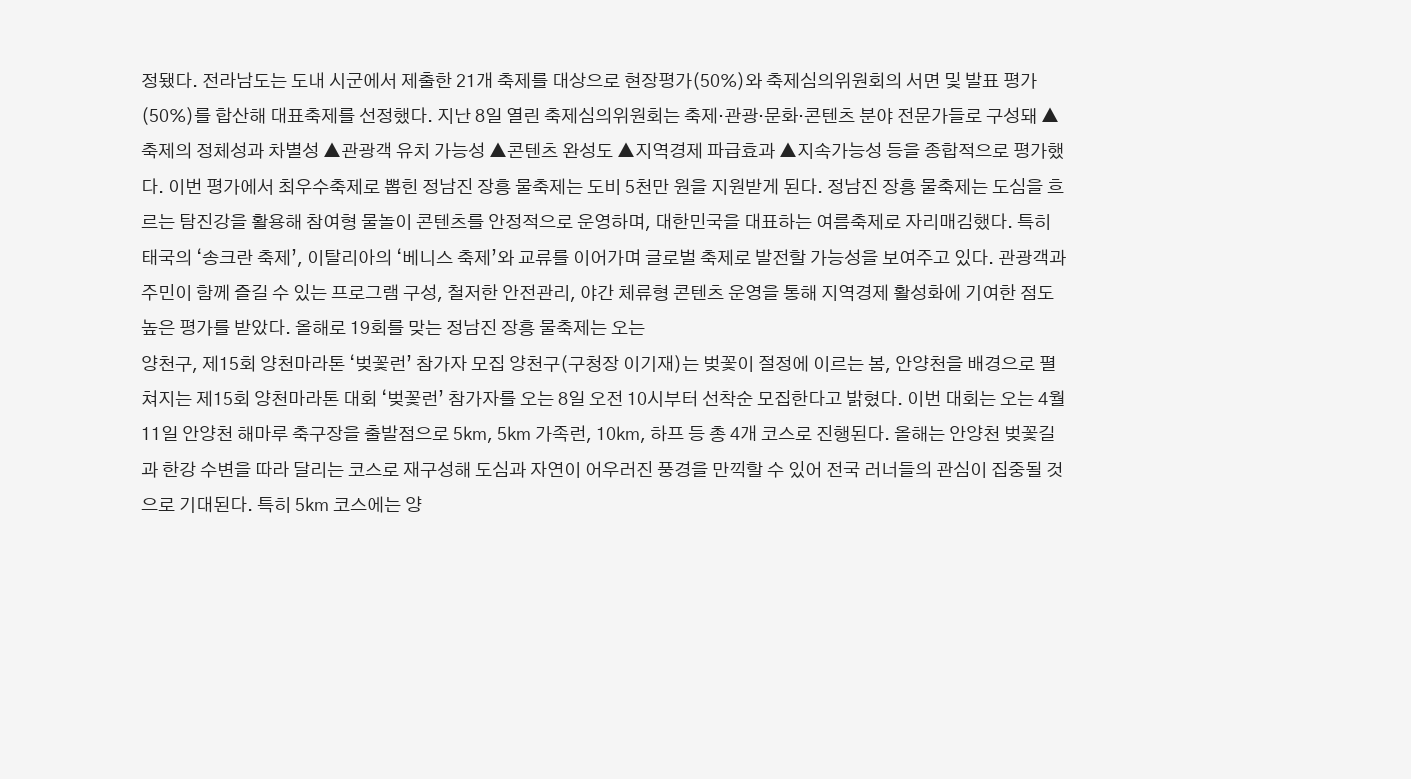정됐다. 전라남도는 도내 시군에서 제출한 21개 축제를 대상으로 현장평가(50%)와 축제심의위원회의 서면 및 발표 평가(50%)를 합산해 대표축제를 선정했다. 지난 8일 열린 축제심의위원회는 축제·관광·문화·콘텐츠 분야 전문가들로 구성돼 ▲축제의 정체성과 차별성 ▲관광객 유치 가능성 ▲콘텐츠 완성도 ▲지역경제 파급효과 ▲지속가능성 등을 종합적으로 평가했다. 이번 평가에서 최우수축제로 뽑힌 정남진 장흥 물축제는 도비 5천만 원을 지원받게 된다. 정남진 장흥 물축제는 도심을 흐르는 탐진강을 활용해 참여형 물놀이 콘텐츠를 안정적으로 운영하며, 대한민국을 대표하는 여름축제로 자리매김했다. 특히 태국의 ‘송크란 축제’, 이탈리아의 ‘베니스 축제’와 교류를 이어가며 글로벌 축제로 발전할 가능성을 보여주고 있다. 관광객과 주민이 함께 즐길 수 있는 프로그램 구성, 철저한 안전관리, 야간 체류형 콘텐츠 운영을 통해 지역경제 활성화에 기여한 점도 높은 평가를 받았다. 올해로 19회를 맞는 정남진 장흥 물축제는 오는
양천구, 제15회 양천마라톤 ‘벚꽃런’ 참가자 모집 양천구(구청장 이기재)는 벚꽃이 절정에 이르는 봄, 안양천을 배경으로 펼쳐지는 제15회 양천마라톤 대회 ‘벚꽃런’ 참가자를 오는 8일 오전 10시부터 선착순 모집한다고 밝혔다. 이번 대회는 오는 4월 11일 안양천 해마루 축구장을 출발점으로 5㎞, 5㎞ 가족런, 10㎞, 하프 등 총 4개 코스로 진행된다. 올해는 안양천 벚꽃길과 한강 수변을 따라 달리는 코스로 재구성해 도심과 자연이 어우러진 풍경을 만끽할 수 있어 전국 러너들의 관심이 집중될 것으로 기대된다. 특히 5㎞ 코스에는 양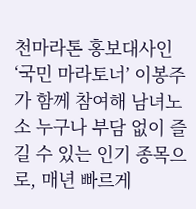천마라톤 홍보대사인 ‘국민 마라토너’ 이봉주가 함께 참여해 남녀노소 누구나 부담 없이 즐길 수 있는 인기 종목으로, 매년 빠르게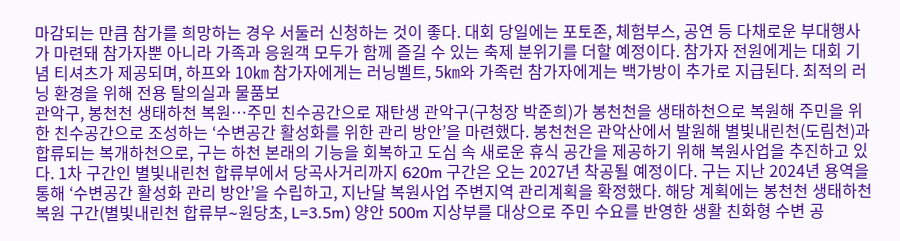마감되는 만큼 참가를 희망하는 경우 서둘러 신청하는 것이 좋다. 대회 당일에는 포토존, 체험부스, 공연 등 다채로운 부대행사가 마련돼 참가자뿐 아니라 가족과 응원객 모두가 함께 즐길 수 있는 축제 분위기를 더할 예정이다. 참가자 전원에게는 대회 기념 티셔츠가 제공되며, 하프와 10㎞ 참가자에게는 러닝벨트, 5㎞와 가족런 참가자에게는 백가방이 추가로 지급된다. 최적의 러닝 환경을 위해 전용 탈의실과 물품보
관악구, 봉천천 생태하천 복원…주민 친수공간으로 재탄생 관악구(구청장 박준희)가 봉천천을 생태하천으로 복원해 주민을 위한 친수공간으로 조성하는 ‘수변공간 활성화를 위한 관리 방안’을 마련했다. 봉천천은 관악산에서 발원해 별빛내린천(도림천)과 합류되는 복개하천으로, 구는 하천 본래의 기능을 회복하고 도심 속 새로운 휴식 공간을 제공하기 위해 복원사업을 추진하고 있다. 1차 구간인 별빛내린천 합류부에서 당곡사거리까지 620m 구간은 오는 2027년 착공될 예정이다. 구는 지난 2024년 용역을 통해 ‘수변공간 활성화 관리 방안’을 수립하고, 지난달 복원사업 주변지역 관리계획을 확정했다. 해당 계획에는 봉천천 생태하천 복원 구간(별빛내린천 합류부∼원당초, L=3.5m) 양안 500m 지상부를 대상으로 주민 수요를 반영한 생활 친화형 수변 공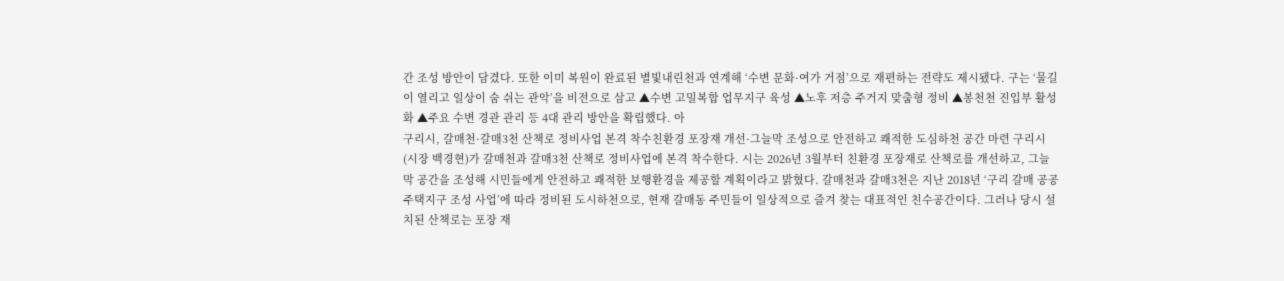간 조성 방안이 담겼다. 또한 이미 복원이 완료된 별빛내린천과 연계해 ‘수변 문화·여가 거점’으로 재편하는 전략도 제시됐다. 구는 ‘물길이 열리고 일상이 숨 쉬는 관악’을 비전으로 삼고 ▲수변 고밀복합 업무지구 육성 ▲노후 저층 주거지 맞춤형 정비 ▲봉천천 진입부 활성화 ▲주요 수변 경관 관리 등 4대 관리 방안을 확립했다. 아
구리시, 갈매천·갈매3천 산책로 정비사업 본격 착수친환경 포장재 개선·그늘막 조성으로 안전하고 쾌적한 도심하천 공간 마련 구리시(시장 백경현)가 갈매천과 갈매3천 산책로 정비사업에 본격 착수한다. 시는 2026년 3월부터 친환경 포장재로 산책로를 개선하고, 그늘막 공간을 조성해 시민들에게 안전하고 쾌적한 보행환경을 제공할 계획이라고 밝혔다. 갈매천과 갈매3천은 지난 2018년 ‘구리 갈매 공공 주택지구 조성 사업’에 따라 정비된 도시하천으로, 현재 갈매동 주민들이 일상적으로 즐겨 찾는 대표적인 친수공간이다. 그러나 당시 설치된 산책로는 포장 재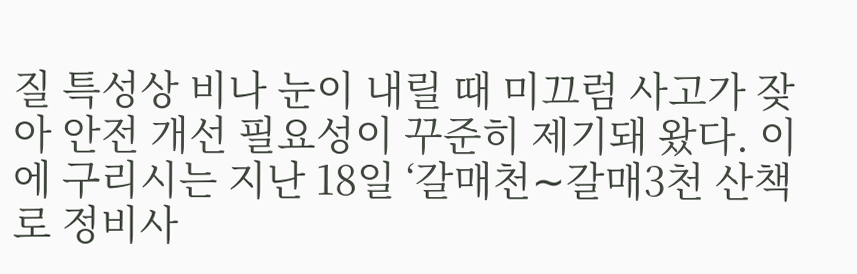질 특성상 비나 눈이 내릴 때 미끄럼 사고가 잦아 안전 개선 필요성이 꾸준히 제기돼 왔다. 이에 구리시는 지난 18일 ‘갈매천∼갈매3천 산책로 정비사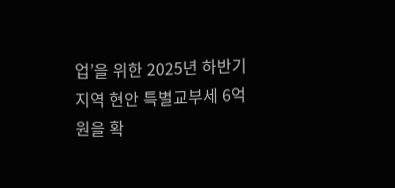업’을 위한 2025년 하반기 지역 현안 특별교부세 6억 원을 확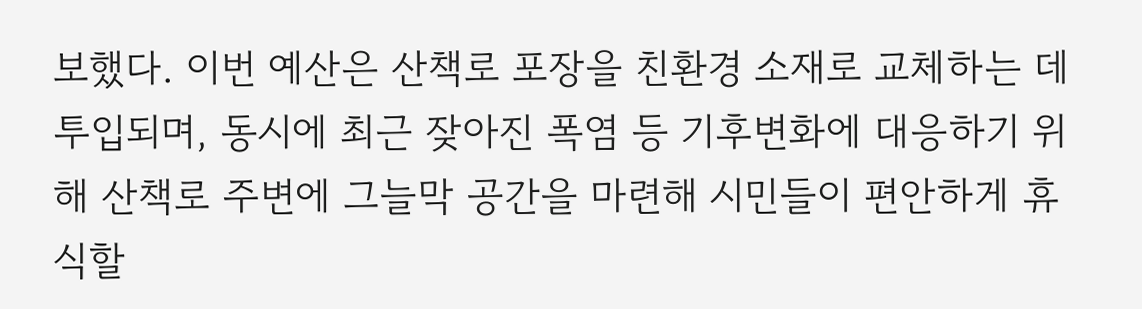보했다. 이번 예산은 산책로 포장을 친환경 소재로 교체하는 데 투입되며, 동시에 최근 잦아진 폭염 등 기후변화에 대응하기 위해 산책로 주변에 그늘막 공간을 마련해 시민들이 편안하게 휴식할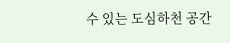수 있는 도심하천 공간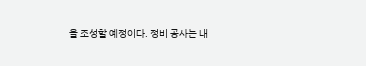을 조성할 예정이다. 정비 공사는 내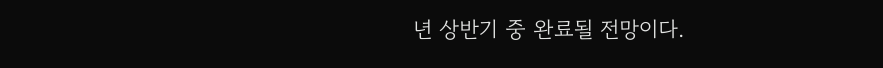년 상반기 중 완료될 전망이다.